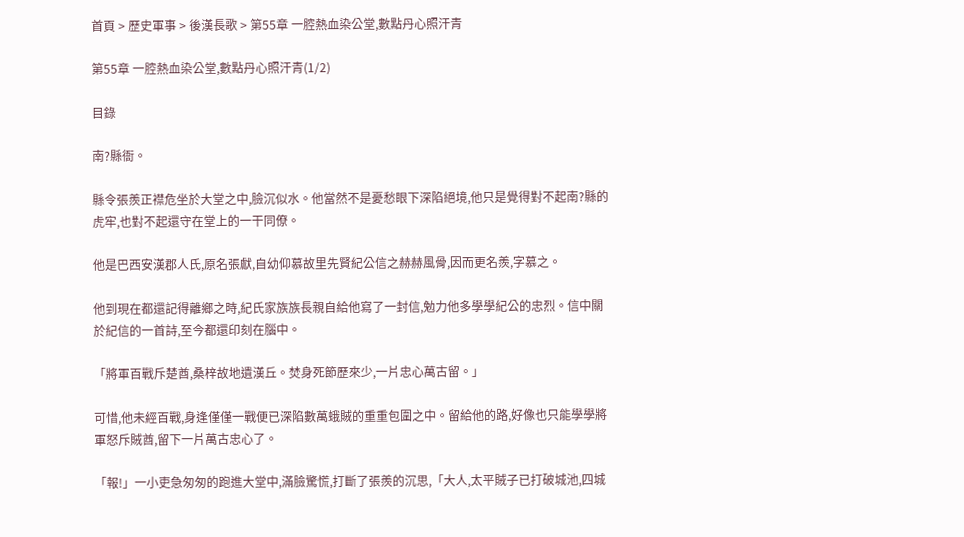首頁 > 歷史軍事 > 後漢長歌 > 第55章 一腔熱血染公堂,數點丹心照汗青

第55章 一腔熱血染公堂,數點丹心照汗青(1/2)

目錄

南?縣衙。

縣令張羨正襟危坐於大堂之中,臉沉似水。他當然不是憂愁眼下深陷絕境,他只是覺得對不起南?縣的虎牢,也對不起還守在堂上的一干同僚。

他是巴西安漢郡人氏,原名張獻,自幼仰慕故里先賢紀公信之赫赫風骨,因而更名羨,字慕之。

他到現在都還記得離鄉之時,紀氏家族族長親自給他寫了一封信,勉力他多學學紀公的忠烈。信中關於紀信的一首詩,至今都還印刻在腦中。

「將軍百戰斥楚酋,桑梓故地遺漢丘。焚身死節歷來少,一片忠心萬古留。」

可惜,他未經百戰,身逢僅僅一戰便已深陷數萬蛾賊的重重包圍之中。留給他的路,好像也只能學學將軍怒斥賊酋,留下一片萬古忠心了。

「報!」一小吏急匆匆的跑進大堂中,滿臉驚慌,打斷了張羨的沉思,「大人,太平賊子已打破城池,四城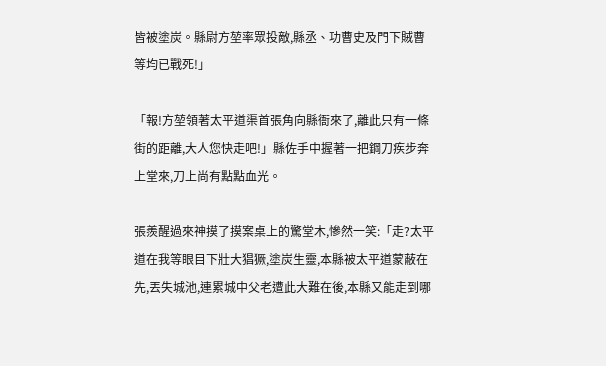皆被塗炭。縣尉方堃率眾投敵,縣丞、功曹史及門下賊曹等均已戰死!」

「報!方堃領著太平道渠首張角向縣衙來了,離此只有一條街的距離,大人您快走吧!」縣佐手中握著一把鋼刀疾步奔上堂來,刀上尚有點點血光。

張羨醒過來神摸了摸案桌上的驚堂木,慘然一笑:「走?太平道在我等眼目下壯大猖獗,塗炭生靈,本縣被太平道蒙蔽在先,丟失城池,連累城中父老遭此大難在後,本縣又能走到哪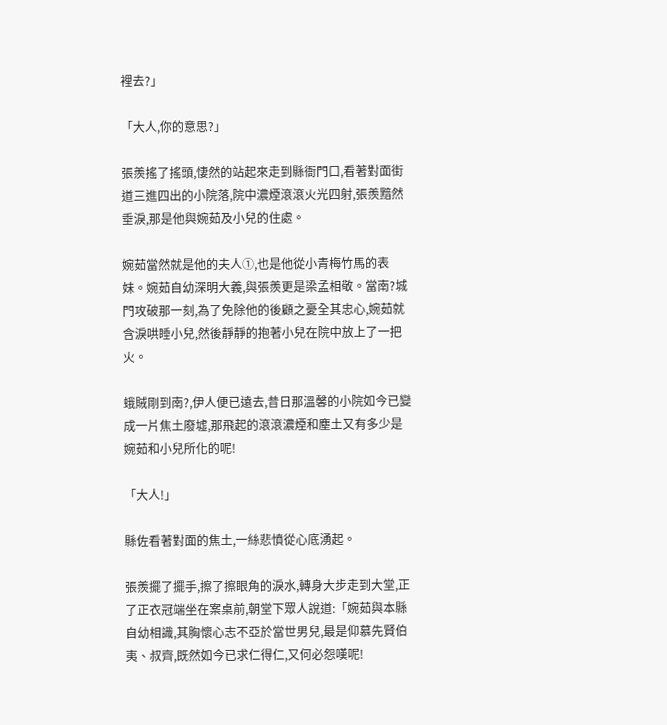裡去?」

「大人,你的意思?」

張羨搖了搖頭,悽然的站起來走到縣衙門口,看著對面街道三進四出的小院落,院中濃煙滾滾火光四射,張羨黯然垂淚,那是他與婉茹及小兒的住處。

婉茹當然就是他的夫人①,也是他從小青梅竹馬的表妹。婉茹自幼深明大義,與張羨更是梁孟相敬。當南?城門攻破那一刻,為了免除他的後顧之憂全其忠心,婉茹就含淚哄睡小兒,然後靜靜的抱著小兒在院中放上了一把火。

蛾賊剛到南?,伊人便已遠去,昔日那溫馨的小院如今已變成一片焦土廢墟,那飛起的滾滾濃煙和塵土又有多少是婉茹和小兒所化的呢!

「大人!」

縣佐看著對面的焦土,一絲悲憤從心底湧起。

張羨擺了擺手,擦了擦眼角的淚水,轉身大步走到大堂,正了正衣冠端坐在案桌前,朝堂下眾人說道:「婉茹與本縣自幼相識,其胸懷心志不亞於當世男兒,最是仰慕先賢伯夷、叔齊,既然如今已求仁得仁,又何必怨嘆呢!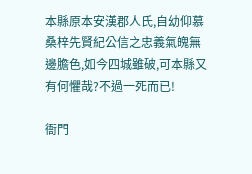本縣原本安漢郡人氏,自幼仰慕桑梓先賢紀公信之忠義氣魄無邊膽色,如今四城雖破,可本縣又有何懼哉?不過一死而已!

衙門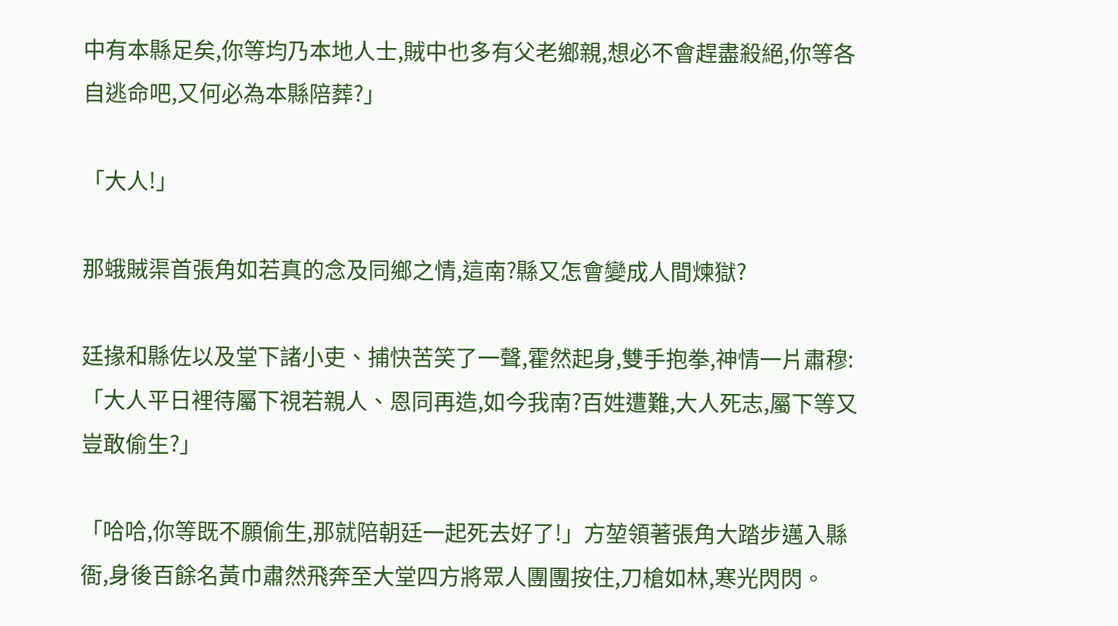中有本縣足矣,你等均乃本地人士,賊中也多有父老鄉親,想必不會趕盡殺絕,你等各自逃命吧,又何必為本縣陪葬?」

「大人!」

那蛾賊渠首張角如若真的念及同鄉之情,這南?縣又怎會變成人間煉獄?

廷掾和縣佐以及堂下諸小吏、捕快苦笑了一聲,霍然起身,雙手抱拳,神情一片肅穆:「大人平日裡待屬下視若親人、恩同再造,如今我南?百姓遭難,大人死志,屬下等又豈敢偷生?」

「哈哈,你等既不願偷生,那就陪朝廷一起死去好了!」方堃領著張角大踏步邁入縣衙,身後百餘名黃巾肅然飛奔至大堂四方將眾人團團按住,刀槍如林,寒光閃閃。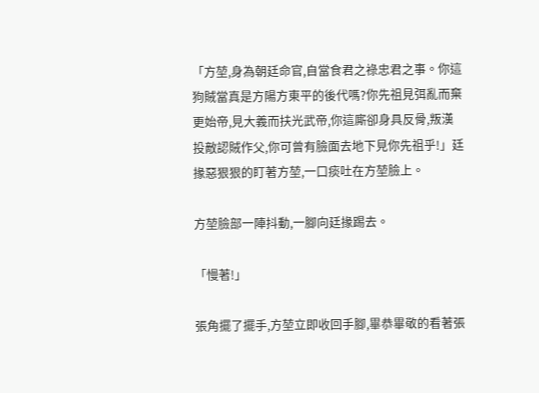「方堃,身為朝廷命官,自當食君之祿忠君之事。你這狗賊當真是方陽方東平的後代嗎?你先祖見弭亂而棄更始帝,見大義而扶光武帝,你這廝卻身具反骨,叛漢投敵認賊作父,你可曾有臉面去地下見你先祖乎!」廷掾惡狠狠的盯著方堃,一口痰吐在方堃臉上。

方堃臉部一陣抖動,一腳向廷掾踢去。

「慢著!」

張角擺了擺手,方堃立即收回手腳,畢恭畢敬的看著張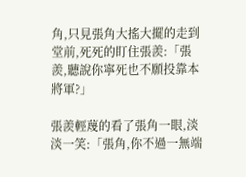角,只見張角大搖大擺的走到堂前,死死的盯住張羨:「張羨,聽說你寧死也不願投靠本將軍?」

張羨輕蔑的看了張角一眼,淡淡一笑:「張角,你不過一無端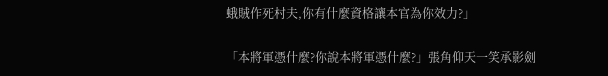蛾賊作死村夫,你有什麼資格讓本官為你效力?」

「本將軍憑什麼?你說本將軍憑什麼?」張角仰天一笑承影劍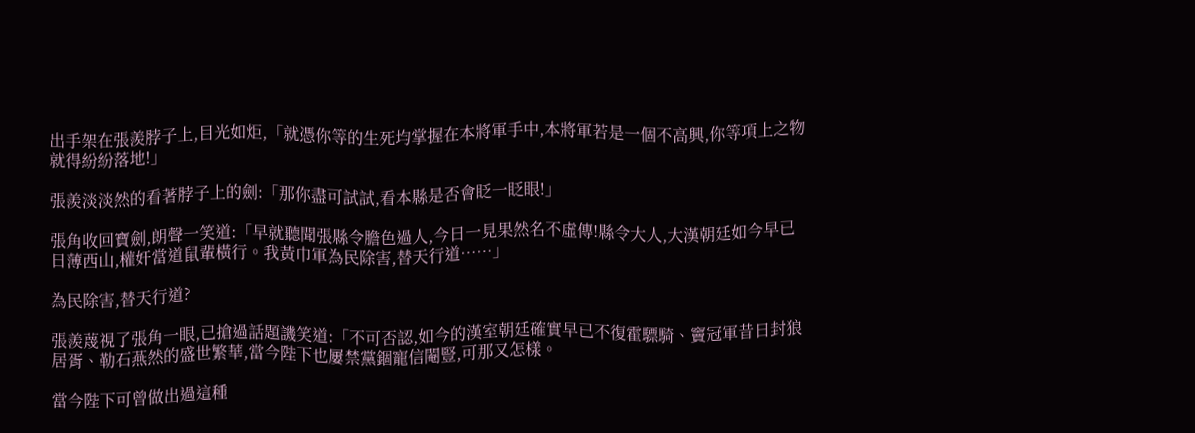出手架在張羨脖子上,目光如炬,「就憑你等的生死均掌握在本將軍手中,本將軍若是一個不高興,你等項上之物就得紛紛落地!」

張羨淡淡然的看著脖子上的劍:「那你盡可試試,看本縣是否會眨一眨眼!」

張角收回寶劍,朗聲一笑道:「早就聽聞張縣令膽色過人,今日一見果然名不虛傳!縣令大人,大漢朝廷如今早已日薄西山,權奸當道鼠輩橫行。我黃巾軍為民除害,替天行道……」

為民除害,替天行道?

張羨蔑視了張角一眼,已搶過話題譏笑道:「不可否認,如今的漢室朝廷確實早已不復霍驃騎、竇冠軍昔日封狼居胥、勒石燕然的盛世繁華,當今陛下也屢禁黨錮寵信閹豎,可那又怎樣。

當今陛下可曾做出過這種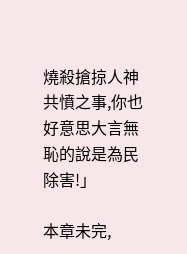燒殺搶掠人神共憤之事,你也好意思大言無恥的說是為民除害!」

本章未完,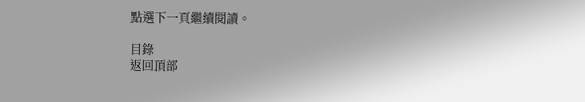點選下一頁繼續閱讀。

目錄
返回頂部